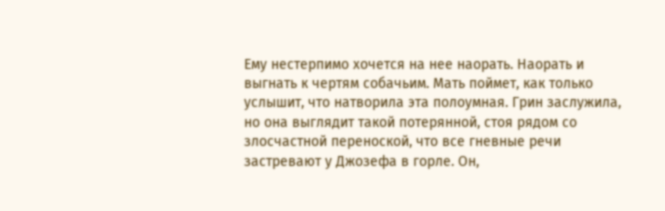Ему нестерпимо хочется на нее наорать. Наорать и выгнать к чертям собачьим. Мать поймет, как только услышит, что натворила эта полоумная. Грин заслужила, но она выглядит такой потерянной, стоя рядом со злосчастной переноской, что все гневные речи застревают у Джозефа в горле. Он,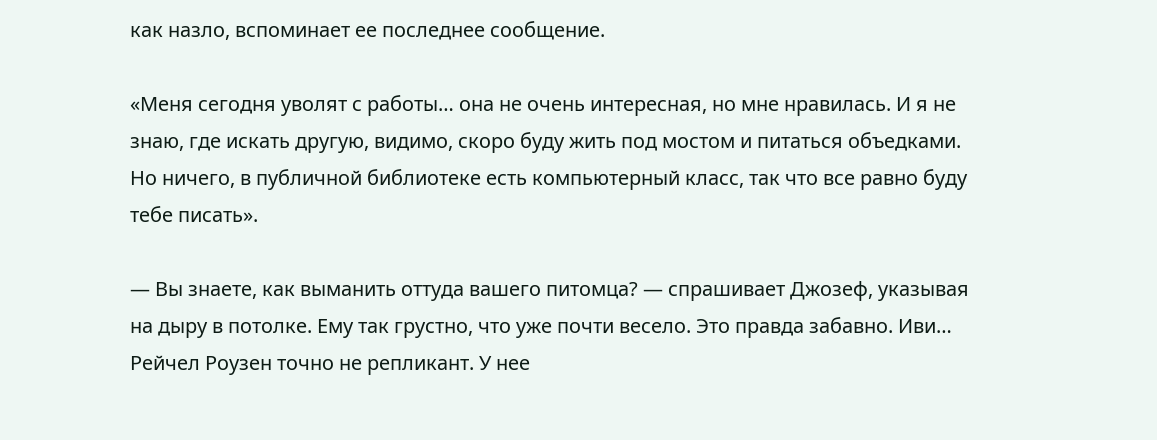как назло, вспоминает ее последнее сообщение.

«Меня сегодня уволят с работы… она не очень интересная, но мне нравилась. И я не знаю, где искать другую, видимо, скоро буду жить под мостом и питаться объедками. Но ничего, в публичной библиотеке есть компьютерный класс, так что все равно буду тебе писать».

— Вы знаете, как выманить оттуда вашего питомца? — спрашивает Джозеф, указывая на дыру в потолке. Ему так грустно, что уже почти весело. Это правда забавно. Иви… Рейчел Роузен точно не репликант. У нее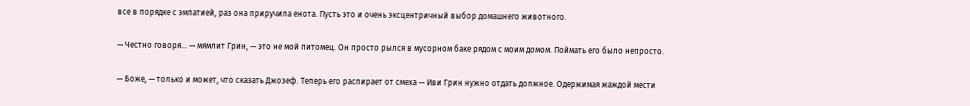все в порядке с эмпатией, раз она приручила енота. Пусть это и очень эксцентричный выбор домашнего животного.

— Честно говоря… — мямлит Грин, — это не мой питомец. Он просто рылся в мусорном баке рядом с моим домом. Поймать его было непросто.

— Боже, — только и может, что сказать Джозеф. Теперь его распирает от смеха — Иви Грин нужно отдать должное. Одержимая жаждой мести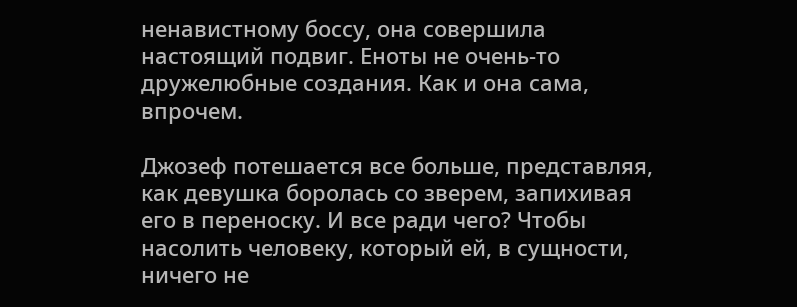ненавистному боссу, она совершила настоящий подвиг. Еноты не очень-то дружелюбные создания. Как и она сама, впрочем.

Джозеф потешается все больше, представляя, как девушка боролась со зверем, запихивая его в переноску. И все ради чего? Чтобы насолить человеку, который ей, в сущности, ничего не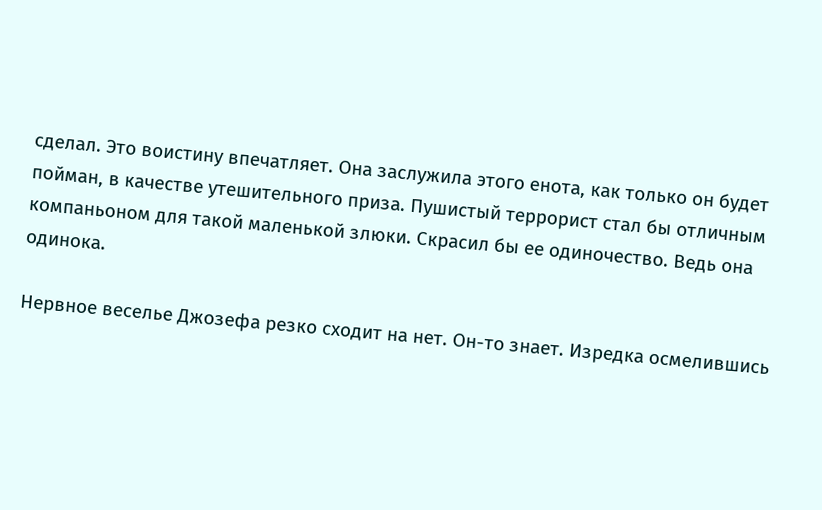сделал. Это воистину впечатляет. Она заслужила этого енота, как только он будет пойман, в качестве утешительного приза. Пушистый террорист стал бы отличным компаньоном для такой маленькой злюки. Скрасил бы ее одиночество. Ведь она одинока.

Нервное веселье Джозефа резко сходит на нет. Он-то знает. Изредка осмелившись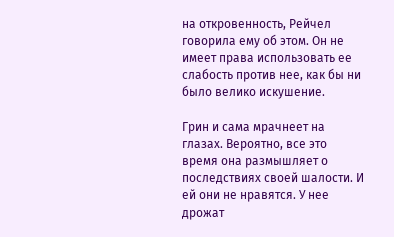на откровенность, Рейчел говорила ему об этом. Он не имеет права использовать ее слабость против нее, как бы ни было велико искушение.

Грин и сама мрачнеет на глазах. Вероятно, все это время она размышляет о последствиях своей шалости. И ей они не нравятся. У нее дрожат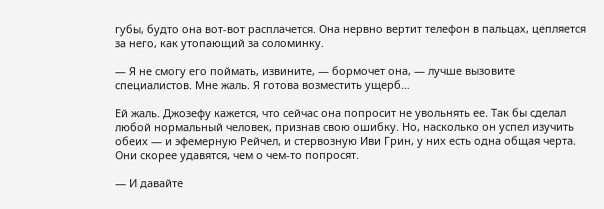губы, будто она вот-вот расплачется. Она нервно вертит телефон в пальцах, цепляется за него, как утопающий за соломинку.

— Я не смогу его поймать, извините, — бормочет она, — лучше вызовите специалистов. Мне жаль. Я готова возместить ущерб…

Ей жаль. Джозефу кажется, что сейчас она попросит не увольнять ее. Так бы сделал любой нормальный человек, признав свою ошибку. Но, насколько он успел изучить обеих — и эфемерную Рейчел, и стервозную Иви Грин, у них есть одна общая черта. Они скорее удавятся, чем о чем-то попросят.

— И давайте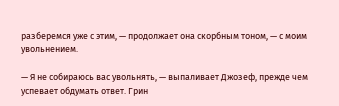разберемся уже с этим, — продолжает она скорбным тоном, — с моим увольнением.

— Я не собираюсь вас увольнять, — выпаливает Джозеф, прежде чем успевает обдумать ответ. Грин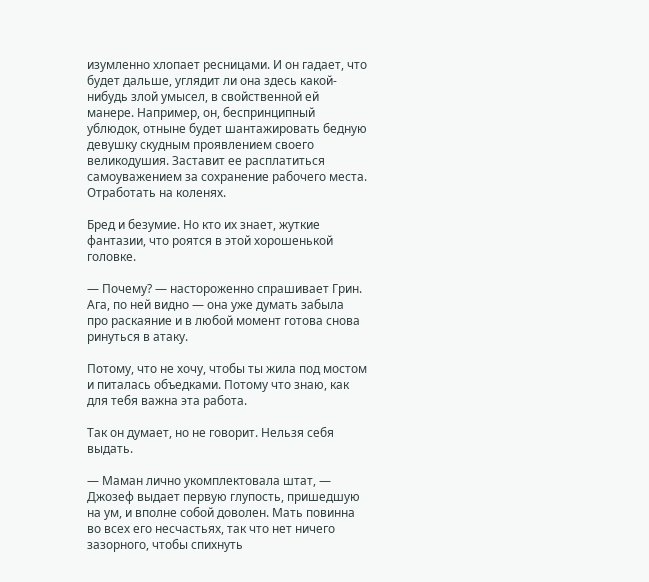изумленно хлопает ресницами. И он гадает, что будет дальше, углядит ли она здесь какой-нибудь злой умысел, в свойственной ей манере. Например, он, беспринципный ублюдок, отныне будет шантажировать бедную девушку скудным проявлением своего великодушия. Заставит ее расплатиться самоуважением за сохранение рабочего места. Отработать на коленях.

Бред и безумие. Но кто их знает, жуткие фантазии, что роятся в этой хорошенькой головке.

— Почему? — настороженно спрашивает Грин. Ага, по ней видно — она уже думать забыла про раскаяние и в любой момент готова снова ринуться в атаку.

Потому, что не хочу, чтобы ты жила под мостом и питалась объедками. Потому что знаю, как для тебя важна эта работа.

Так он думает, но не говорит. Нельзя себя выдать.

— Маман лично укомплектовала штат, — Джозеф выдает первую глупость, пришедшую на ум, и вполне собой доволен. Мать повинна во всех его несчастьях, так что нет ничего зазорного, чтобы спихнуть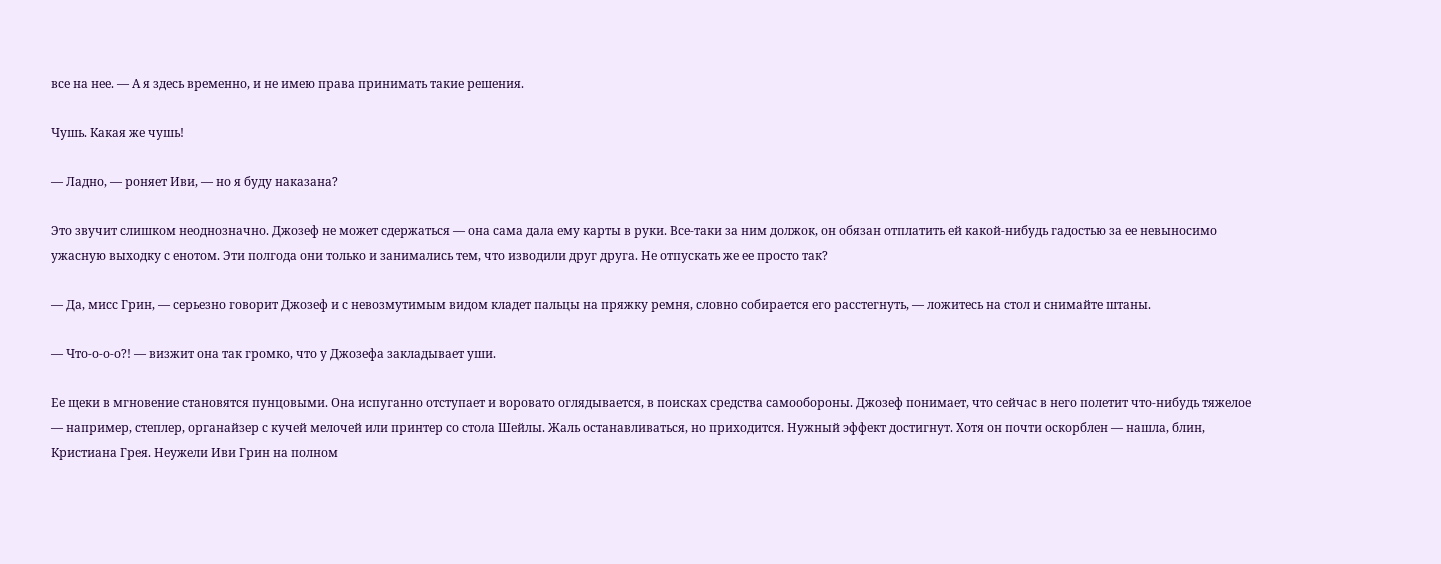все на нее. — А я здесь временно, и не имею права принимать такие решения.

Чушь. Какая же чушь!

— Ладно, — роняет Иви, — но я буду наказана?

Это звучит слишком неоднозначно. Джозеф не может сдержаться — она сама дала ему карты в руки. Все-таки за ним должок, он обязан отплатить ей какой-нибудь гадостью за ее невыносимо ужасную выходку с енотом. Эти полгода они только и занимались тем, что изводили друг друга. Не отпускать же ее просто так?

— Да, мисс Грин, — серьезно говорит Джозеф и с невозмутимым видом кладет пальцы на пряжку ремня, словно собирается его расстегнуть, — ложитесь на стол и снимайте штаны.

— Что-о-о-о?! — визжит она так громко, что у Джозефа закладывает уши.

Ее щеки в мгновение становятся пунцовыми. Она испуганно отступает и воровато оглядывается, в поисках средства самообороны. Джозеф понимает, что сейчас в него полетит что-нибудь тяжелое — например, степлер, органайзер с кучей мелочей или принтер со стола Шейлы. Жаль останавливаться, но приходится. Нужный эффект достигнут. Хотя он почти оскорблен — нашла, блин, Кристиана Грея. Неужели Иви Грин на полном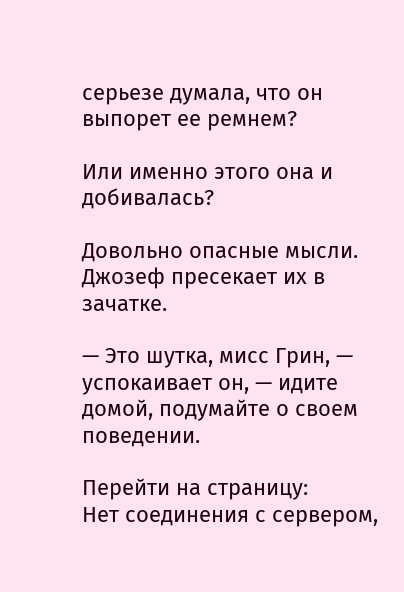серьезе думала, что он выпорет ее ремнем?

Или именно этого она и добивалась?

Довольно опасные мысли. Джозеф пресекает их в зачатке.

— Это шутка, мисс Грин, — успокаивает он, — идите домой, подумайте о своем поведении.

Перейти на страницу:
Нет соединения с сервером,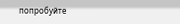попробуйте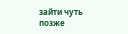зайти чуть позже